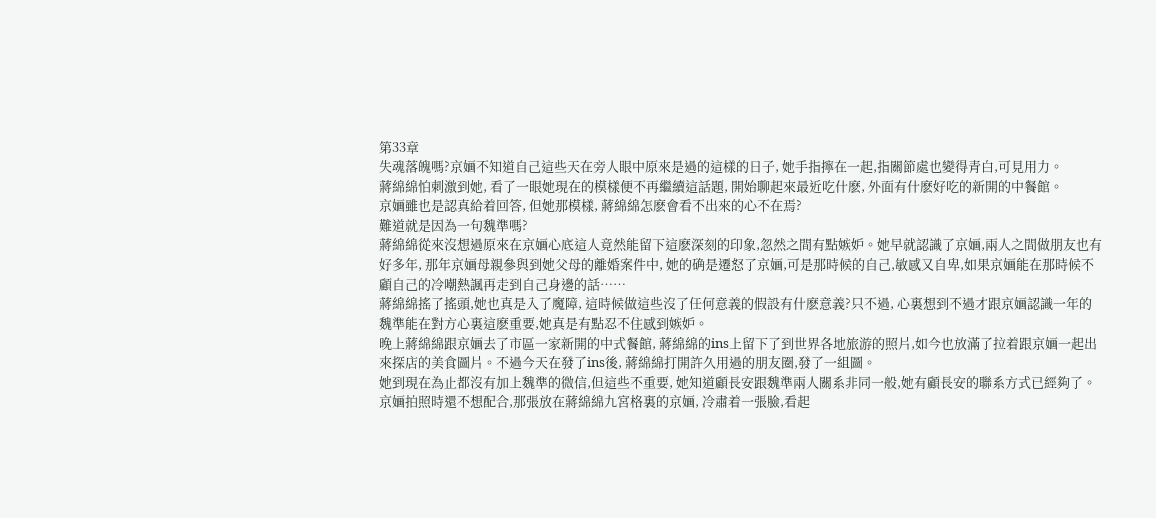第33章
失魂落魄嗎?京婳不知道自己這些天在旁人眼中原來是過的這樣的日子, 她手指擰在一起,指關節處也變得青白,可見用力。
蔣綿綿怕刺激到她, 看了一眼她現在的模樣便不再繼續這話題, 開始聊起來最近吃什麽, 外面有什麽好吃的新開的中餐館。
京婳雖也是認真給着回答, 但她那模樣, 蔣綿綿怎麽會看不出來的心不在焉?
難道就是因為一句魏準嗎?
蔣綿綿從來沒想過原來在京婳心底這人竟然能留下這麽深刻的印象,忽然之間有點嫉妒。她早就認識了京婳,兩人之間做朋友也有好多年, 那年京婳母親參與到她父母的離婚案件中, 她的确是遷怒了京婳,可是那時候的自己,敏感又自卑,如果京婳能在那時候不顧自己的冷嘲熱諷再走到自己身邊的話……
蔣綿綿搖了搖頭,她也真是入了魔障, 這時候做這些沒了任何意義的假設有什麽意義?只不過, 心裏想到不過才跟京婳認識一年的魏準能在對方心裏這麽重要,她真是有點忍不住感到嫉妒。
晚上蔣綿綿跟京婳去了市區一家新開的中式餐館, 蔣綿綿的ins上留下了到世界各地旅游的照片,如今也放滿了拉着跟京婳一起出來探店的美食圖片。不過今天在發了ins後, 蔣綿綿打開許久用過的朋友圈,發了一組圖。
她到現在為止都沒有加上魏準的微信,但這些不重要, 她知道顧長安跟魏準兩人關系非同一般,她有顧長安的聯系方式已經夠了。
京婳拍照時還不想配合,那張放在蔣綿綿九宮格裏的京婳, 冷肅着一張臉,看起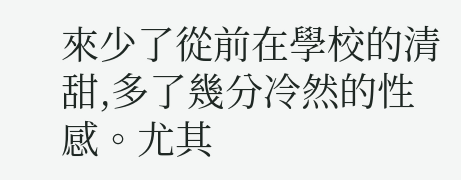來少了從前在學校的清甜,多了幾分冷然的性感。尤其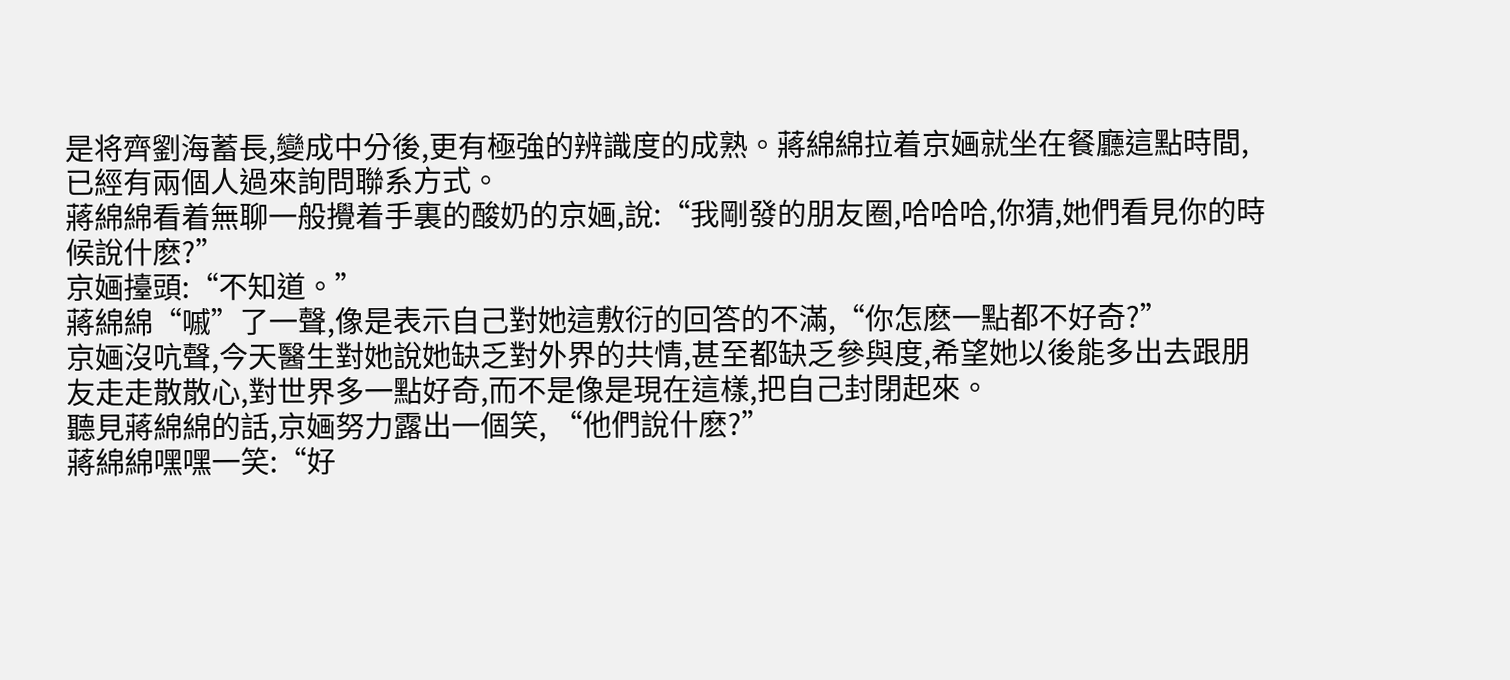是将齊劉海蓄長,變成中分後,更有極強的辨識度的成熟。蔣綿綿拉着京婳就坐在餐廳這點時間,已經有兩個人過來詢問聯系方式。
蔣綿綿看着無聊一般攪着手裏的酸奶的京婳,說:“我剛發的朋友圈,哈哈哈,你猜,她們看見你的時候說什麽?”
京婳擡頭:“不知道。”
蔣綿綿“嘁”了一聲,像是表示自己對她這敷衍的回答的不滿,“你怎麽一點都不好奇?”
京婳沒吭聲,今天醫生對她說她缺乏對外界的共情,甚至都缺乏參與度,希望她以後能多出去跟朋友走走散散心,對世界多一點好奇,而不是像是現在這樣,把自己封閉起來。
聽見蔣綿綿的話,京婳努力露出一個笑, “他們說什麽?”
蔣綿綿嘿嘿一笑:“好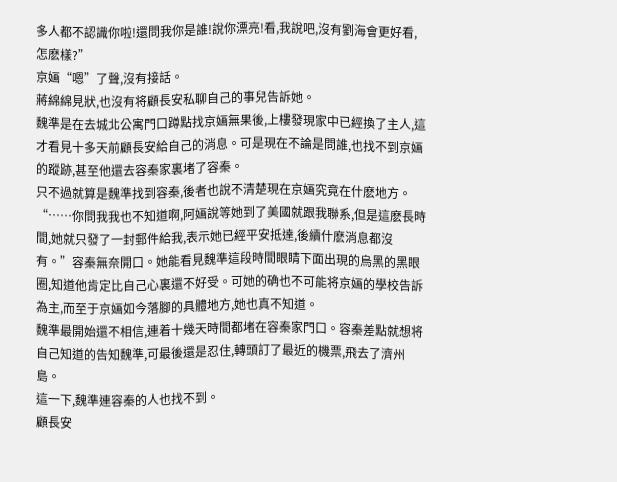多人都不認識你啦!還問我你是誰!說你漂亮!看,我說吧,沒有劉海會更好看,怎麽樣?”
京婳“嗯”了聲,沒有接話。
蔣綿綿見狀,也沒有将顧長安私聊自己的事兒告訴她。
魏準是在去城北公寓門口蹲點找京婳無果後,上樓發現家中已經換了主人,這才看見十多天前顧長安給自己的消息。可是現在不論是問誰,也找不到京婳的蹤跡,甚至他還去容秦家裏堵了容秦。
只不過就算是魏準找到容秦,後者也說不清楚現在京婳究竟在什麽地方。
“……你問我我也不知道啊,阿婳說等她到了美國就跟我聯系,但是這麽長時間,她就只發了一封郵件給我,表示她已經平安抵達,後續什麽消息都沒有。”容秦無奈開口。她能看見魏準這段時間眼睛下面出現的烏黑的黑眼圈,知道他肯定比自己心裏還不好受。可她的确也不可能将京婳的學校告訴為主,而至于京婳如今落腳的具體地方,她也真不知道。
魏準最開始還不相信,連着十幾天時間都堵在容秦家門口。容秦差點就想将自己知道的告知魏準,可最後還是忍住,轉頭訂了最近的機票,飛去了濟州島。
這一下,魏準連容秦的人也找不到。
顧長安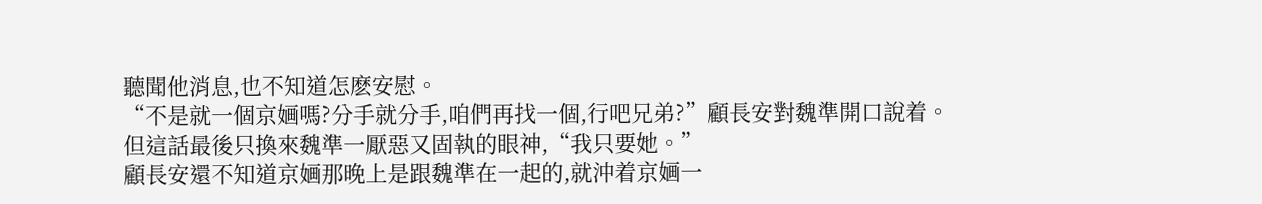聽聞他消息,也不知道怎麽安慰。
“不是就一個京婳嗎?分手就分手,咱們再找一個,行吧兄弟?”顧長安對魏準開口說着。
但這話最後只換來魏準一厭惡又固執的眼神,“我只要她。”
顧長安還不知道京婳那晚上是跟魏準在一起的,就沖着京婳一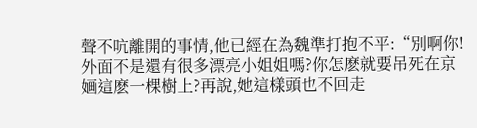聲不吭離開的事情,他已經在為魏準打抱不平:“別啊你!外面不是還有很多漂亮小姐姐嗎?你怎麽就要吊死在京婳這麽一棵樹上?再說,她這樣頭也不回走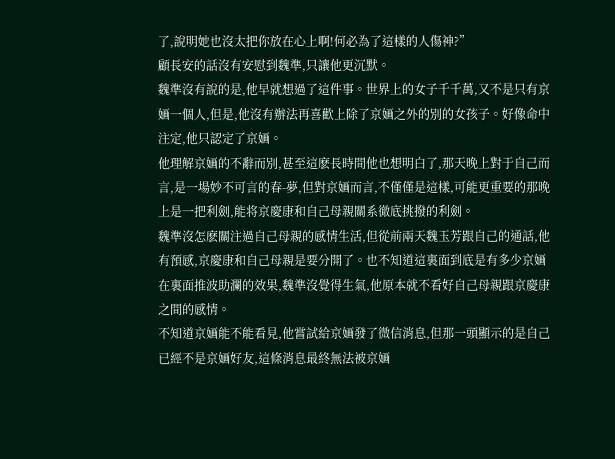了,說明她也沒太把你放在心上啊!何必為了這樣的人傷神?”
顧長安的話沒有安慰到魏準,只讓他更沉默。
魏準沒有說的是,他早就想過了這件事。世界上的女子千千萬,又不是只有京婳一個人,但是,他沒有辦法再喜歡上除了京婳之外的別的女孩子。好像命中注定,他只認定了京婳。
他理解京婳的不辭而別,甚至這麽長時間他也想明白了,那天晚上對于自己而言,是一場妙不可言的春-夢,但對京婳而言,不僅僅是這樣,可能更重要的那晚上是一把利劍,能将京慶康和自己母親關系徹底挑撥的利劍。
魏準沒怎麽關注過自己母親的感情生活,但從前兩天魏玉芳跟自己的通話,他有預感,京慶康和自己母親是要分開了。也不知道這裏面到底是有多少京婳在裏面推波助瀾的效果,魏準沒覺得生氣,他原本就不看好自己母親跟京慶康之間的感情。
不知道京婳能不能看見,他嘗試給京婳發了微信消息,但那一頭顯示的是自己已經不是京婳好友,這條消息最終無法被京婳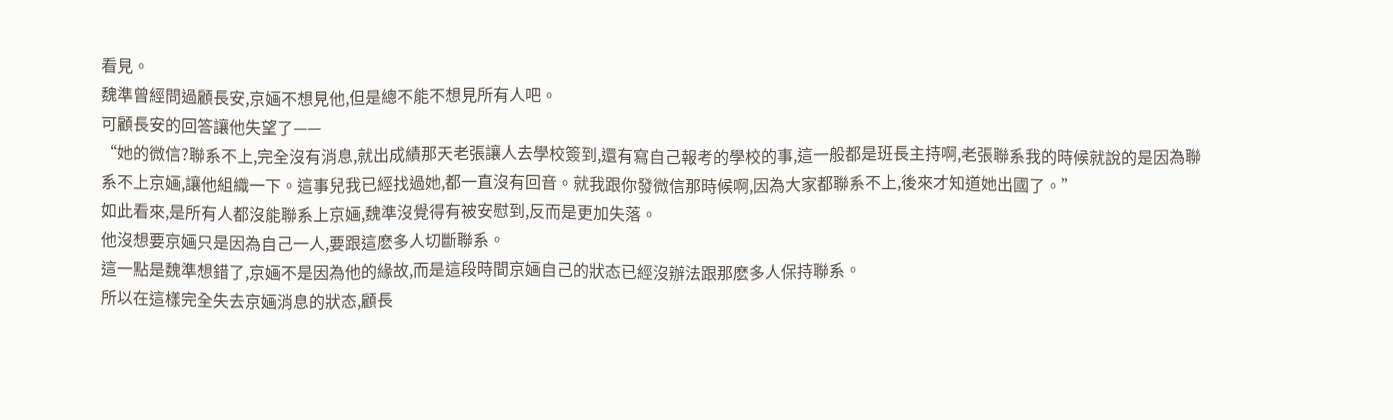看見。
魏準曾經問過顧長安,京婳不想見他,但是總不能不想見所有人吧。
可顧長安的回答讓他失望了——
“她的微信?聯系不上,完全沒有消息,就出成績那天老張讓人去學校簽到,還有寫自己報考的學校的事,這一般都是班長主持啊,老張聯系我的時候就說的是因為聯系不上京婳,讓他組織一下。這事兒我已經找過她,都一直沒有回音。就我跟你發微信那時候啊,因為大家都聯系不上,後來才知道她出國了。”
如此看來,是所有人都沒能聯系上京婳,魏準沒覺得有被安慰到,反而是更加失落。
他沒想要京婳只是因為自己一人,要跟這麽多人切斷聯系。
這一點是魏準想錯了,京婳不是因為他的緣故,而是這段時間京婳自己的狀态已經沒辦法跟那麽多人保持聯系。
所以在這樣完全失去京婳消息的狀态,顧長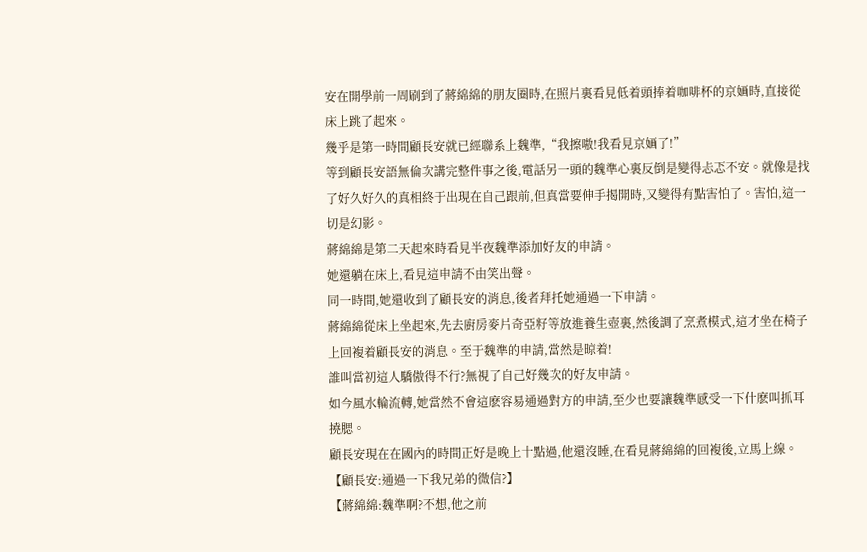安在開學前一周刷到了蔣綿綿的朋友圈時,在照片裏看見低着頭捧着咖啡杯的京婳時,直接從床上跳了起來。
幾乎是第一時間顧長安就已經聯系上魏準,“我擦嗷!我看見京婳了!”
等到顧長安語無倫次講完整件事之後,電話另一頭的魏準心裏反倒是變得忐忑不安。就像是找了好久好久的真相終于出現在自己跟前,但真當要伸手揭開時,又變得有點害怕了。害怕,這一切是幻影。
蔣綿綿是第二天起來時看見半夜魏準添加好友的申請。
她還躺在床上,看見這申請不由笑出聲。
同一時間,她還收到了顧長安的消息,後者拜托她通過一下申請。
蔣綿綿從床上坐起來,先去廚房麥片奇亞籽等放進養生壺裏,然後調了烹煮模式,這才坐在椅子上回複着顧長安的消息。至于魏準的申請,當然是晾着!
誰叫當初這人驕傲得不行?無視了自己好幾次的好友申請。
如今風水輪流轉,她當然不會這麽容易通過對方的申請,至少也要讓魏準感受一下什麽叫抓耳撓腮。
顧長安現在在國內的時間正好是晚上十點過,他還沒睡,在看見蔣綿綿的回複後,立馬上線。
【顧長安:通過一下我兄弟的微信?】
【蔣綿綿:魏準啊?不想,他之前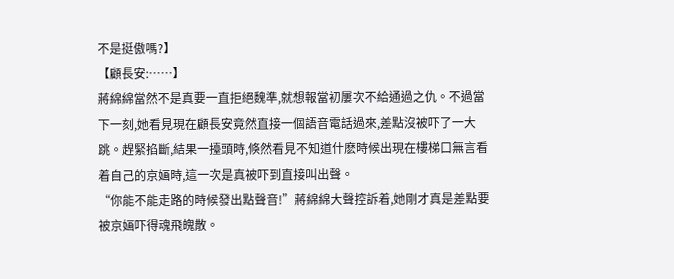不是挺傲嗎?】
【顧長安:……】
蔣綿綿當然不是真要一直拒絕魏準,就想報當初屢次不給通過之仇。不過當下一刻,她看見現在顧長安竟然直接一個語音電話過來,差點沒被吓了一大跳。趕緊掐斷,結果一擡頭時,倏然看見不知道什麽時候出現在樓梯口無言看着自己的京婳時,這一次是真被吓到直接叫出聲。
“你能不能走路的時候發出點聲音!”蔣綿綿大聲控訴着,她剛才真是差點要被京婳吓得魂飛魄散。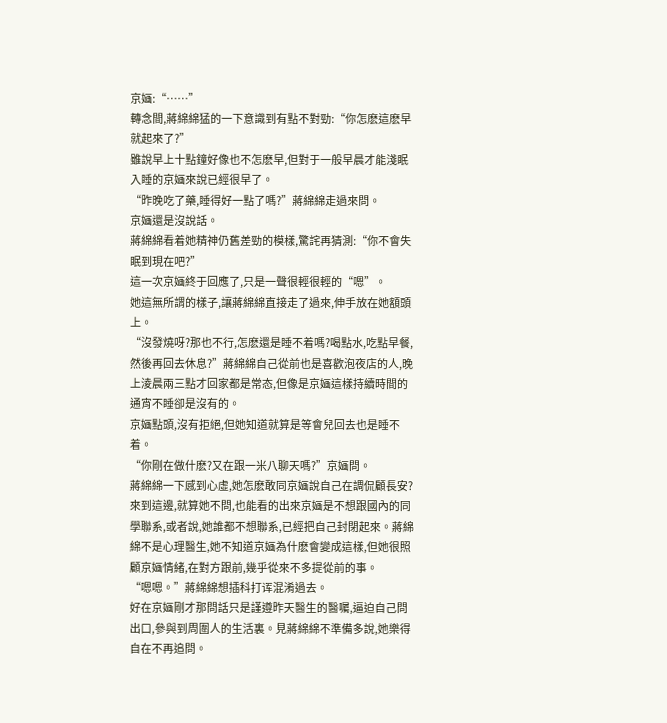京婳:“……”
轉念間,蔣綿綿猛的一下意識到有點不對勁:“你怎麽這麽早就起來了?”
雖說早上十點鐘好像也不怎麽早,但對于一般早晨才能淺眠入睡的京婳來說已經很早了。
“昨晚吃了藥,睡得好一點了嗎?”蔣綿綿走過來問。
京婳還是沒說話。
蔣綿綿看着她精神仍舊差勁的模樣,驚詫再猜測:“你不會失眠到現在吧?”
這一次京婳終于回應了,只是一聲很輕很輕的“嗯”。
她這無所謂的樣子,讓蔣綿綿直接走了過來,伸手放在她額頭上。
“沒發燒呀?那也不行,怎麽還是睡不着嗎?喝點水,吃點早餐,然後再回去休息?”蔣綿綿自己從前也是喜歡泡夜店的人,晚上淩晨兩三點才回家都是常态,但像是京婳這樣持續時間的通宵不睡卻是沒有的。
京婳點頭,沒有拒絕,但她知道就算是等會兒回去也是睡不着。
“你剛在做什麽?又在跟一米八聊天嗎?”京婳問。
蔣綿綿一下感到心虛,她怎麽敢同京婳說自己在調侃顧長安?來到這邊,就算她不問,也能看的出來京婳是不想跟國內的同學聯系,或者說,她誰都不想聯系,已經把自己封閉起來。蔣綿綿不是心理醫生,她不知道京婳為什麽會變成這樣,但她很照顧京婳情緒,在對方跟前,幾乎從來不多提從前的事。
“嗯嗯。”蔣綿綿想插科打诨混淆過去。
好在京婳剛才那問話只是謹遵昨天醫生的醫囑,逼迫自己問出口,參與到周圍人的生活裏。見蔣綿綿不準備多說,她樂得自在不再追問。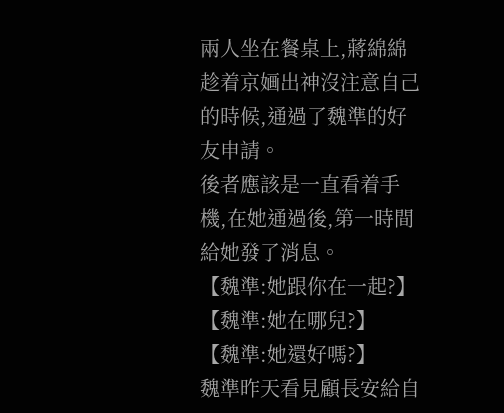兩人坐在餐桌上,蔣綿綿趁着京婳出神沒注意自己的時候,通過了魏準的好友申請。
後者應該是一直看着手機,在她通過後,第一時間給她發了消息。
【魏準:她跟你在一起?】
【魏準:她在哪兒?】
【魏準:她還好嗎?】
魏準昨天看見顧長安給自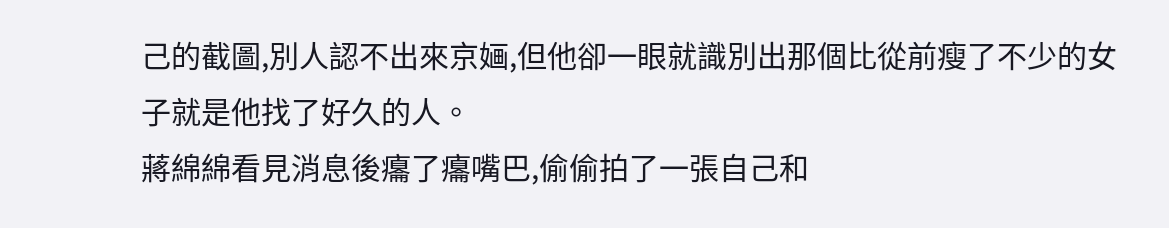己的截圖,別人認不出來京婳,但他卻一眼就識別出那個比從前瘦了不少的女子就是他找了好久的人。
蔣綿綿看見消息後癟了癟嘴巴,偷偷拍了一張自己和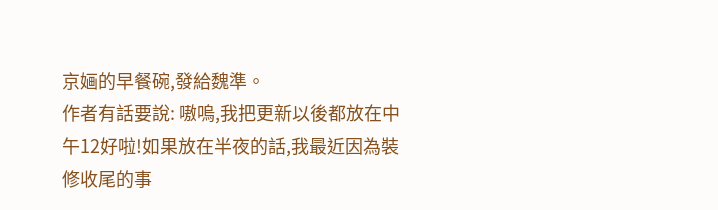京婳的早餐碗,發給魏準。
作者有話要說: 嗷嗚,我把更新以後都放在中午12好啦!如果放在半夜的話,我最近因為裝修收尾的事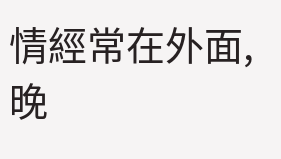情經常在外面,晚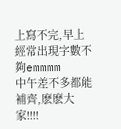上寫不完,早上經常出現字數不夠emmmm
中午差不多都能補齊,麽麽大家!!!!